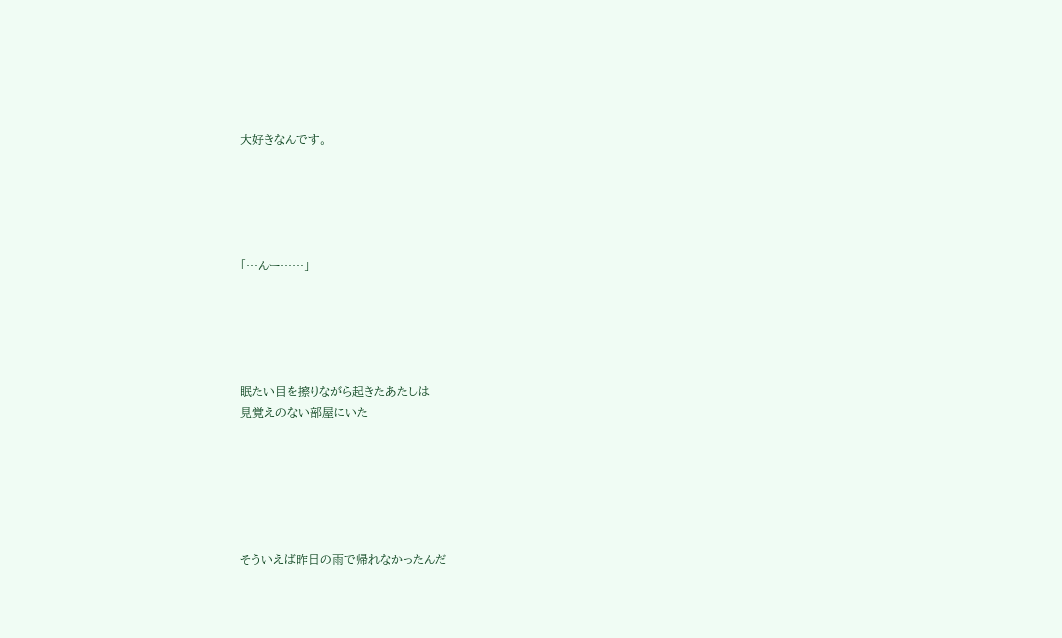大好きなんです。





「…んー……」





眠たい目を擦りながら起きたあたしは
見覚えのない部屋にいた






そういえば昨日の雨で帰れなかったんだ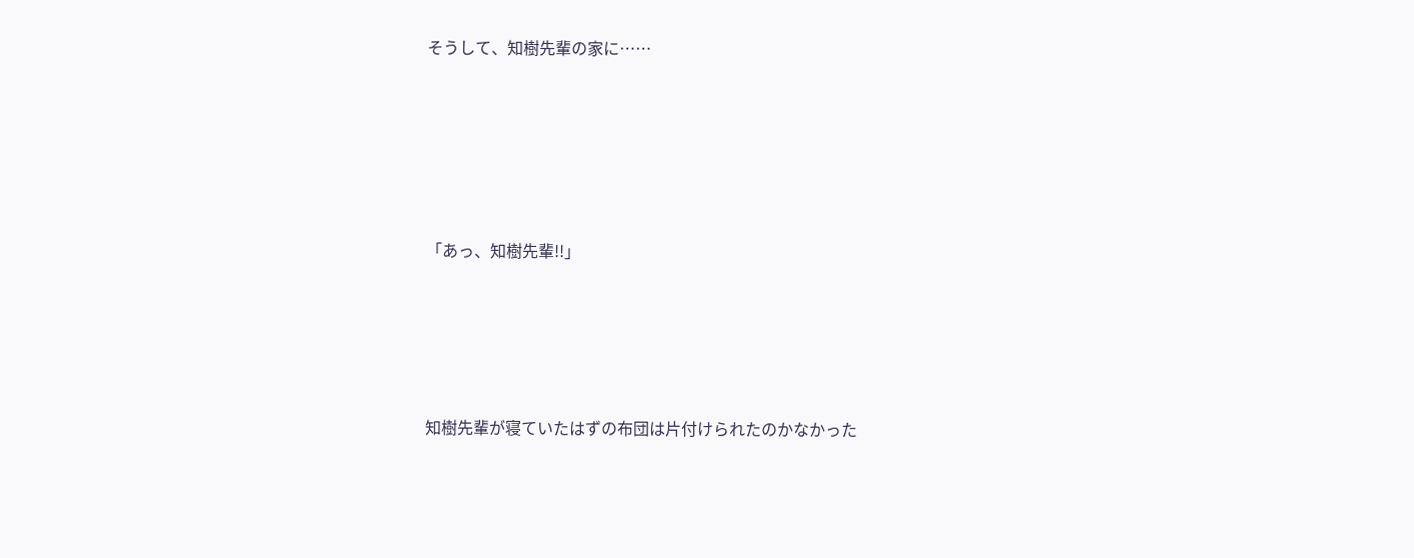そうして、知樹先輩の家に……







「あっ、知樹先輩!!」






知樹先輩が寝ていたはずの布団は片付けられたのかなかった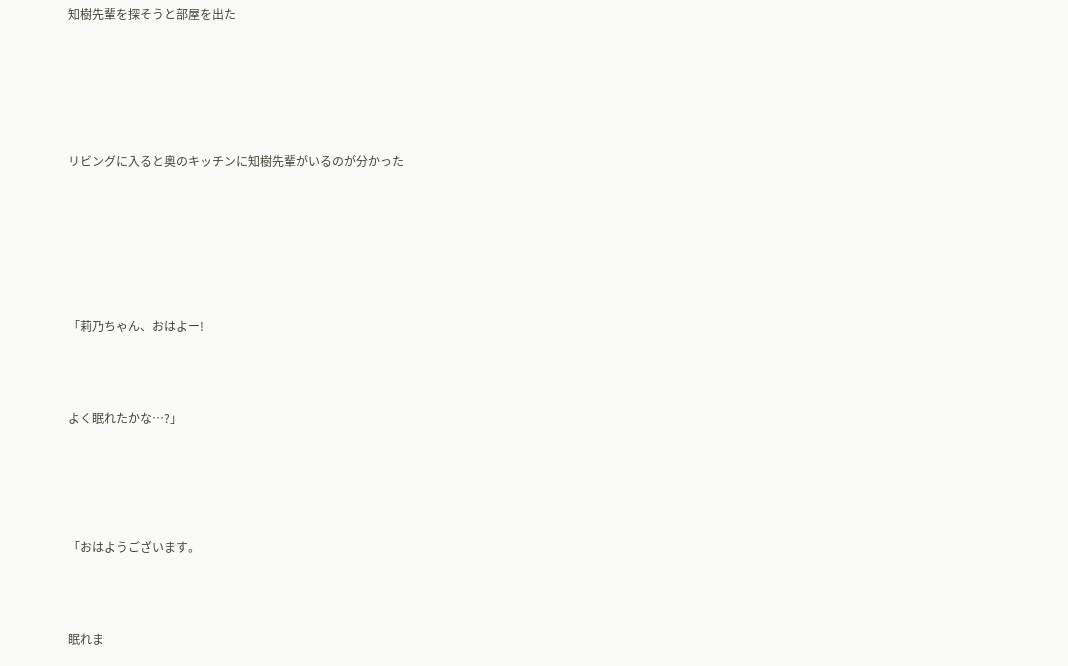知樹先輩を探そうと部屋を出た







リビングに入ると奥のキッチンに知樹先輩がいるのが分かった








「莉乃ちゃん、おはよー!




よく眠れたかな…?」






「おはようございます。




眠れま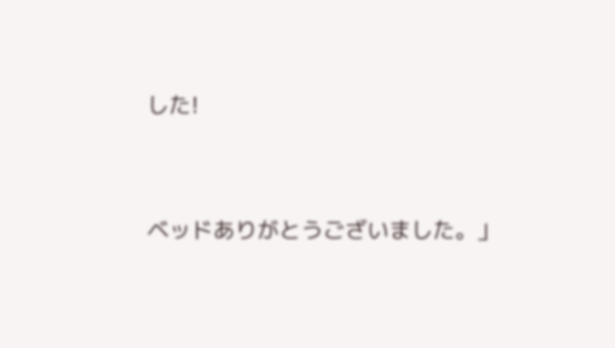した!


ベッドありがとうございました。」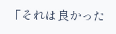「それは良かった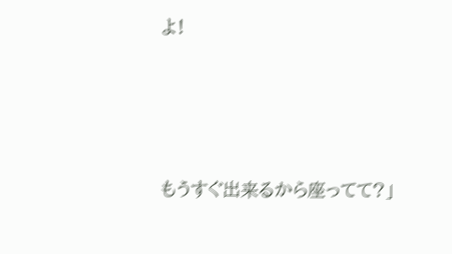よ!




もうすぐ出来るから座ってて?」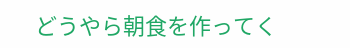どうやら朝食を作ってく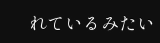れているみたい